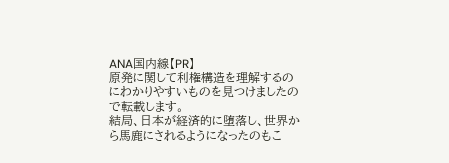ANA国内線【PR】
原発に関して利権構造を理解するのにわかりやすいものを見つけましたので転載します。
結局、日本が経済的に堕落し、世界から馬鹿にされるようになったのもこ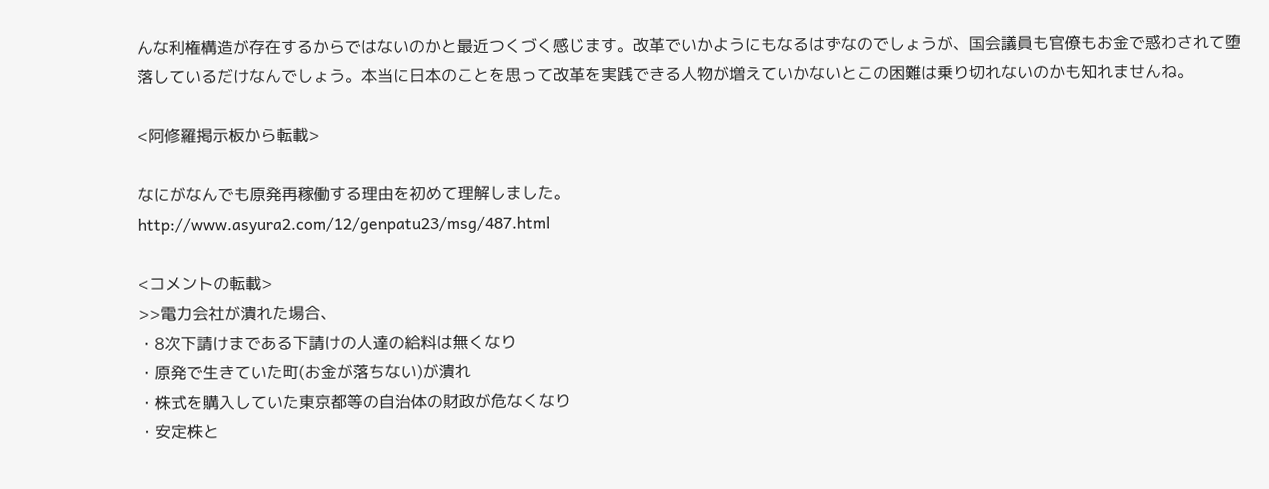んな利権構造が存在するからではないのかと最近つくづく感じます。改革でいかようにもなるはずなのでしょうが、国会議員も官僚もお金で惑わされて堕落しているだけなんでしょう。本当に日本のことを思って改革を実践できる人物が増えていかないとこの困難は乗り切れないのかも知れませんね。

<阿修羅掲示板から転載>

なにがなんでも原発再稼働する理由を初めて理解しました。
http://www.asyura2.com/12/genpatu23/msg/487.html

<コメントの転載>
>>電力会社が潰れた場合、
・8次下請けまである下請けの人達の給料は無くなり
・原発で生きていた町(お金が落ちない)が潰れ
・株式を購入していた東京都等の自治体の財政が危なくなり
・安定株と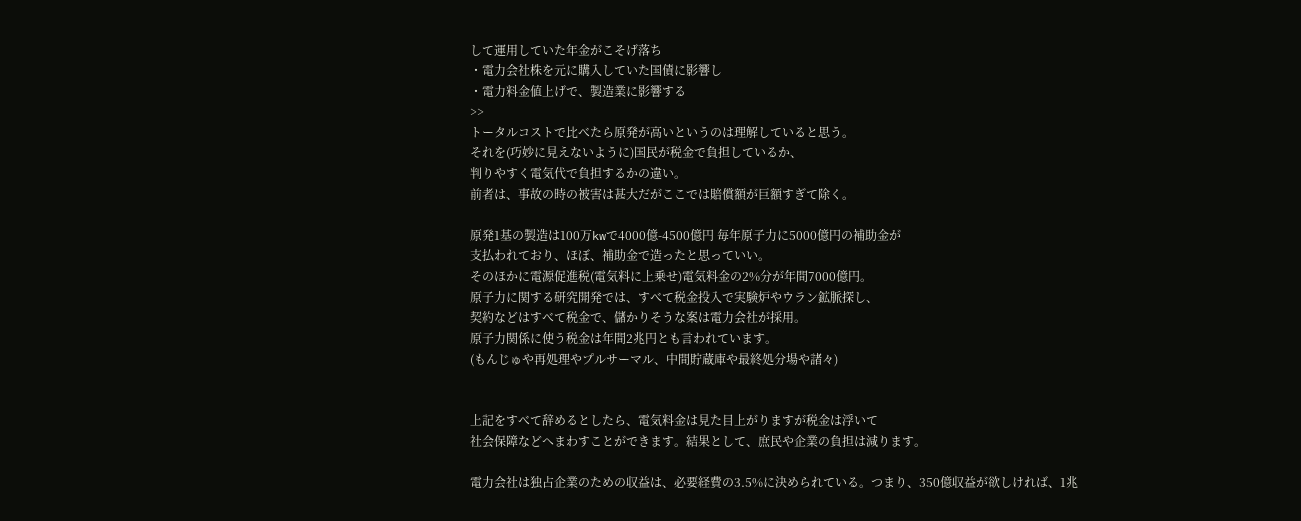して運用していた年金がこそげ落ち
・電力会社株を元に購入していた国債に影響し
・電力料金値上げで、製造業に影響する
>>
トータルコストで比べたら原発が高いというのは理解していると思う。
それを(巧妙に見えないように)国民が税金で負担しているか、
判りやすく電気代で負担するかの違い。
前者は、事故の時の被害は甚大だがここでは賠償額が巨額すぎて除く。

原発1基の製造は100万kwで4000億-4500億円 毎年原子力に5000億円の補助金が
支払われており、ほぼ、補助金で造ったと思っていい。
そのほかに電源促進税(電気料に上乗せ)電気料金の2%分が年間7000億円。
原子力に関する研究開発では、すべて税金投入で実験炉やウラン鉱脈探し、
契約などはすべて税金で、儲かりそうな案は電力会社が採用。
原子力関係に使う税金は年間2兆円とも言われています。
(もんじゅや再処理やプルサーマル、中間貯蔵庫や最終処分場や諸々)


上記をすべて辞めるとしたら、電気料金は見た目上がりますが税金は浮いて
社会保障などへまわすことができます。結果として、庶民や企業の負担は減ります。

電力会社は独占企業のための収益は、必要経費の3.5%に決められている。つまり、350億収益が欲しければ、1兆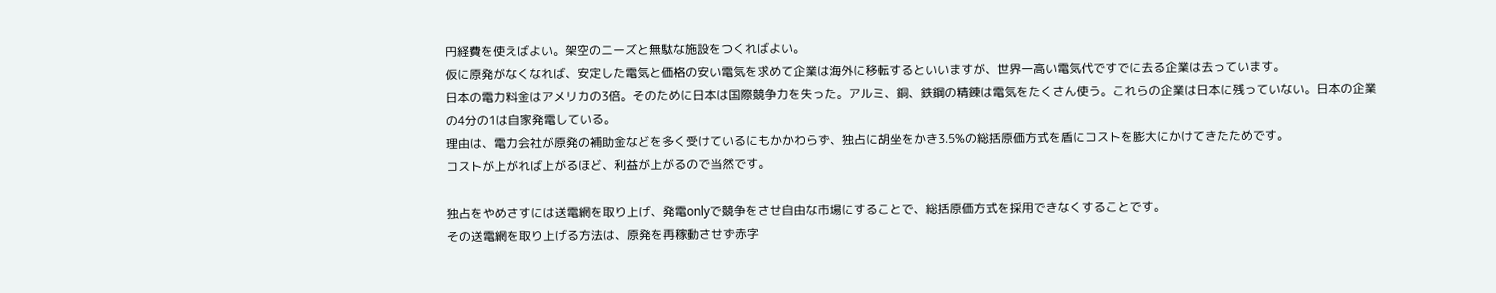円経費を使えばよい。架空のニーズと無駄な施設をつくればよい。
仮に原発がなくなれば、安定した電気と価格の安い電気を求めて企業は海外に移転するといいますが、世界一高い電気代ですでに去る企業は去っています。
日本の電力料金はアメリカの3倍。そのために日本は国際競争力を失った。アルミ、銅、鉄鋼の精錬は電気をたくさん使う。これらの企業は日本に残っていない。日本の企業の4分の1は自家発電している。
理由は、電力会社が原発の補助金などを多く受けているにもかかわらず、独占に胡坐をかき3.5%の総括原価方式を盾にコストを膨大にかけてきたためです。
コストが上がれば上がるほど、利益が上がるので当然です。

独占をやめさすには送電網を取り上げ、発電onlyで競争をさせ自由な市場にすることで、総括原価方式を採用できなくすることです。
その送電網を取り上げる方法は、原発を再稼動させず赤字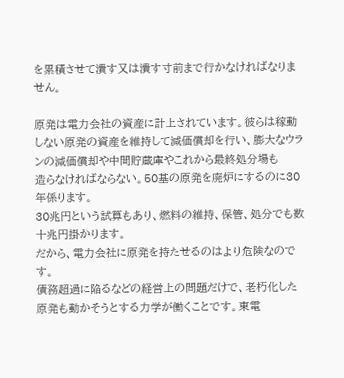を累積させて潰す又は潰す寸前まで行かなければなりません。

原発は電力会社の資産に計上されています。彼らは稼動しない原発の資産を維持して減価償却を行い、膨大なウランの減価償却や中間貯蔵庫やこれから最終処分場も
造らなければならない。50基の原発を廃炉にするのに30年係ります。
30兆円という試算もあり、燃料の維持、保管、処分でも数十兆円掛かります。
だから、電力会社に原発を持たせるのはより危険なのです。
債務超過に陥るなどの経営上の問題だけで、老朽化した原発も動かそうとする力学が働くことです。東電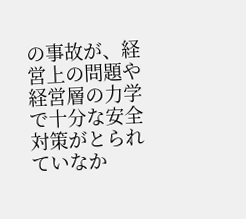の事故が、経営上の問題や経営層の力学で十分な安全対策がとられていなか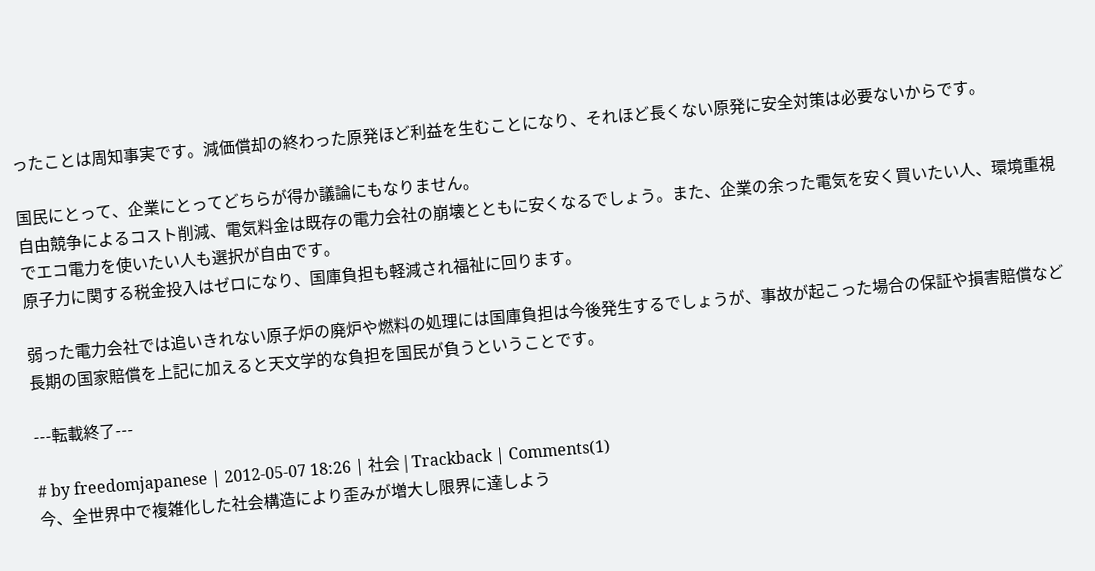ったことは周知事実です。減価償却の終わった原発ほど利益を生むことになり、それほど長くない原発に安全対策は必要ないからです。

国民にとって、企業にとってどちらが得か議論にもなりません。
自由競争によるコスト削減、電気料金は既存の電力会社の崩壊とともに安くなるでしょう。また、企業の余った電気を安く買いたい人、環境重視でエコ電力を使いたい人も選択が自由です。
原子力に関する税金投入はゼロになり、国庫負担も軽減され福祉に回ります。

弱った電力会社では追いきれない原子炉の廃炉や燃料の処理には国庫負担は今後発生するでしょうが、事故が起こった場合の保証や損害賠償など長期の国家賠償を上記に加えると天文学的な負担を国民が負うということです。

---転載終了---

# by freedomjapanese | 2012-05-07 18:26 | 社会 | Trackback | Comments(1)
今、全世界中で複雑化した社会構造により歪みが増大し限界に達しよう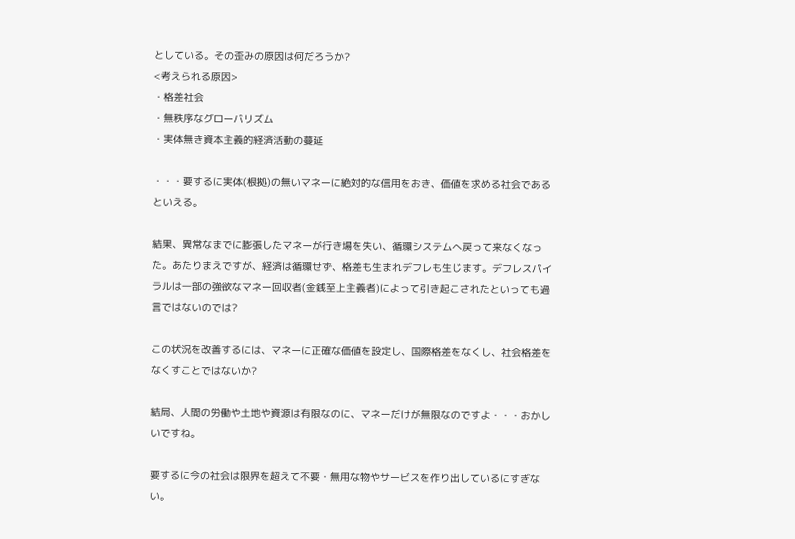としている。その歪みの原因は何だろうか?
<考えられる原因>
・格差社会
・無秩序なグローバリズム
・実体無き資本主義的経済活動の蔓延

・・・要するに実体(根拠)の無いマネーに絶対的な信用をおき、価値を求める社会であるといえる。

結果、異常なまでに膨張したマネーが行き場を失い、循環システムへ戻って来なくなった。あたりまえですが、経済は循環せず、格差も生まれデフレも生じます。デフレスパイラルは一部の強欲なマネー回収者(金銭至上主義者)によって引き起こされたといっても過言ではないのでは?

この状況を改善するには、マネーに正確な価値を設定し、国際格差をなくし、社会格差をなくすことではないか?

結局、人間の労働や土地や資源は有限なのに、マネーだけが無限なのですよ・・・おかしいですね。

要するに今の社会は限界を超えて不要・無用な物やサービスを作り出しているにすぎない。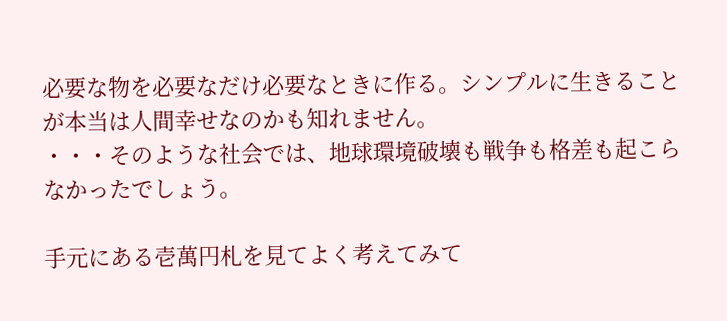必要な物を必要なだけ必要なときに作る。シンプルに生きることが本当は人間幸せなのかも知れません。
・・・そのような社会では、地球環境破壊も戦争も格差も起こらなかったでしょう。

手元にある壱萬円札を見てよく考えてみて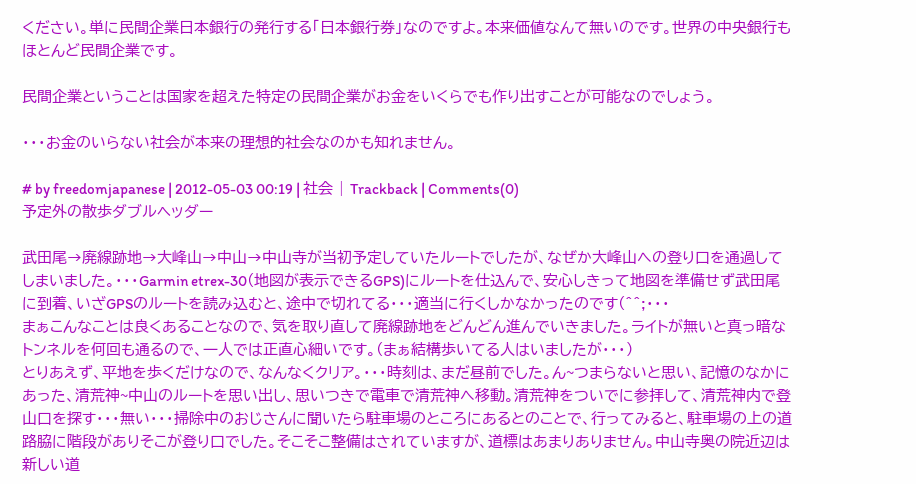ください。単に民間企業日本銀行の発行する「日本銀行券」なのですよ。本来価値なんて無いのです。世界の中央銀行もほとんど民間企業です。

民間企業ということは国家を超えた特定の民間企業がお金をいくらでも作り出すことが可能なのでしょう。

・・・お金のいらない社会が本来の理想的社会なのかも知れません。

# by freedomjapanese | 2012-05-03 00:19 | 社会 | Trackback | Comments(0)
予定外の散歩ダブルヘッダー

武田尾→廃線跡地→大峰山→中山→中山寺が当初予定していたルートでしたが、なぜか大峰山への登り口を通過してしまいました。・・・Garmin etrex-30(地図が表示できるGPS)にルートを仕込んで、安心しきって地図を準備せず武田尾に到着、いざGPSのルートを読み込むと、途中で切れてる・・・適当に行くしかなかったのです(^^;・・・
まぁこんなことは良くあることなので、気を取り直して廃線跡地をどんどん進んでいきました。ライトが無いと真っ暗なトンネルを何回も通るので、一人では正直心細いです。(まぁ結構歩いてる人はいましたが・・・)
とりあえず、平地を歩くだけなので、なんなくクリア。・・・時刻は、まだ昼前でした。ん~つまらないと思い、記憶のなかにあった、清荒神~中山のルートを思い出し、思いつきで電車で清荒神へ移動。清荒神をついでに参拝して、清荒神内で登山口を探す・・・無い・・・掃除中のおじさんに聞いたら駐車場のところにあるとのことで、行ってみると、駐車場の上の道路脇に階段がありそこが登り口でした。そこそこ整備はされていますが、道標はあまりありません。中山寺奥の院近辺は新しい道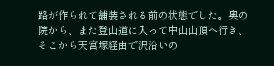路が作られて舗装される前の状態でした。奥の院から、また登山道に入って中山山頂へ行き、そこから天宮塚経由で沢沿いの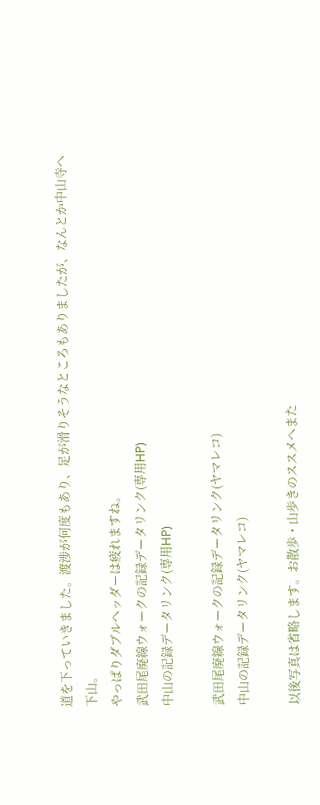道を下っていきました。渡渉が何度もあり、足が滑りそうなところもありましたが、なんとか中山寺へ下山。
やっぱりダブルヘッダーは疲れますね。
武田尾廃線ウォークの記録データリンク(専用HP)
中山の記録データリンク(専用HP)

武田尾廃線ウォークの記録データリンク(ヤマレコ)
中山の記録データリンク(ヤマレコ)

以後写真は省略します。お散歩・山歩きのススメへまた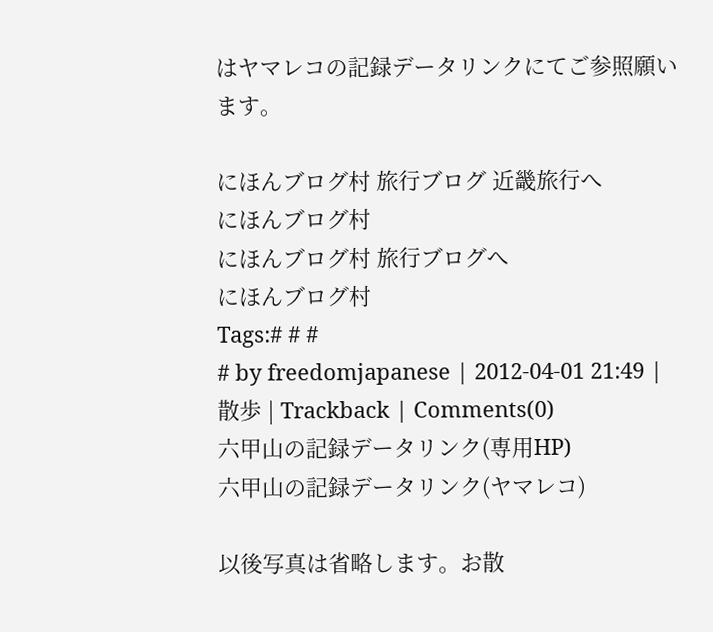はヤマレコの記録データリンクにてご参照願います。

にほんブログ村 旅行ブログ 近畿旅行へ
にほんブログ村
にほんブログ村 旅行ブログへ
にほんブログ村
Tags:# # #
# by freedomjapanese | 2012-04-01 21:49 | 散歩 | Trackback | Comments(0)
六甲山の記録データリンク(専用HP)
六甲山の記録データリンク(ヤマレコ)

以後写真は省略します。お散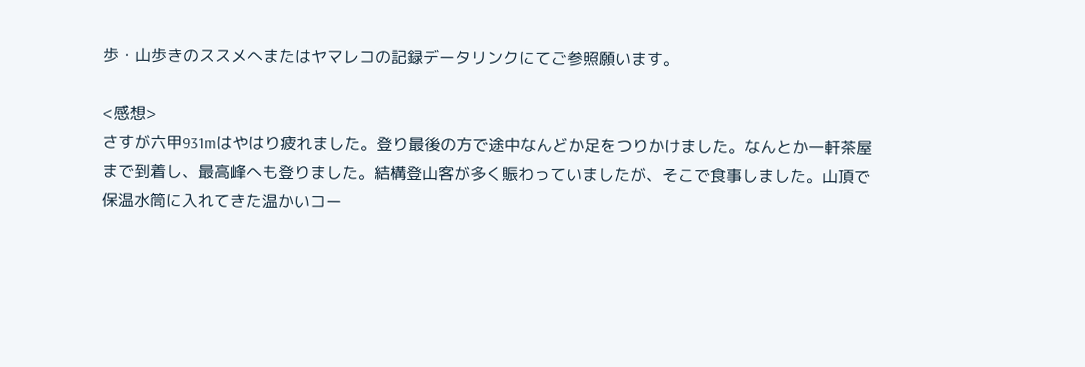歩・山歩きのススメへまたはヤマレコの記録データリンクにてご参照願います。

<感想>
さすが六甲931mはやはり疲れました。登り最後の方で途中なんどか足をつりかけました。なんとか一軒茶屋まで到着し、最高峰へも登りました。結構登山客が多く賑わっていましたが、そこで食事しました。山頂で保温水筒に入れてきた温かいコー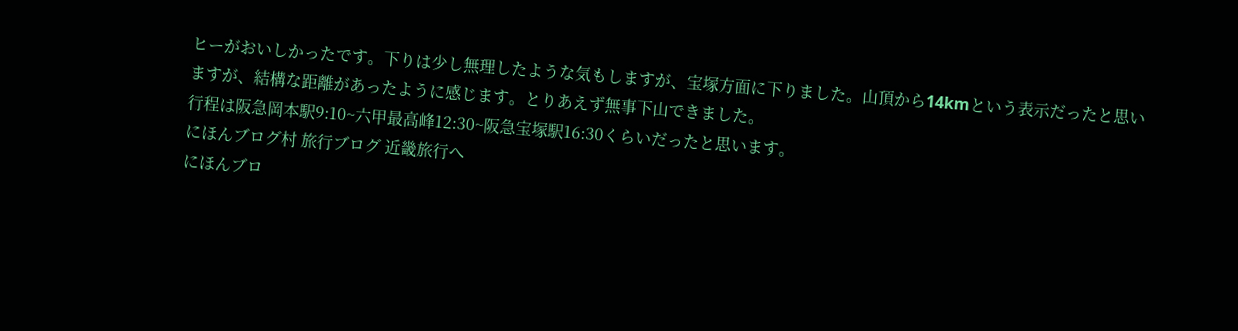ヒーがおいしかったです。下りは少し無理したような気もしますが、宝塚方面に下りました。山頂から14kmという表示だったと思いますが、結構な距離があったように感じます。とりあえず無事下山できました。
行程は阪急岡本駅9:10~六甲最高峰12:30~阪急宝塚駅16:30くらいだったと思います。
にほんブログ村 旅行ブログ 近畿旅行へ
にほんブロ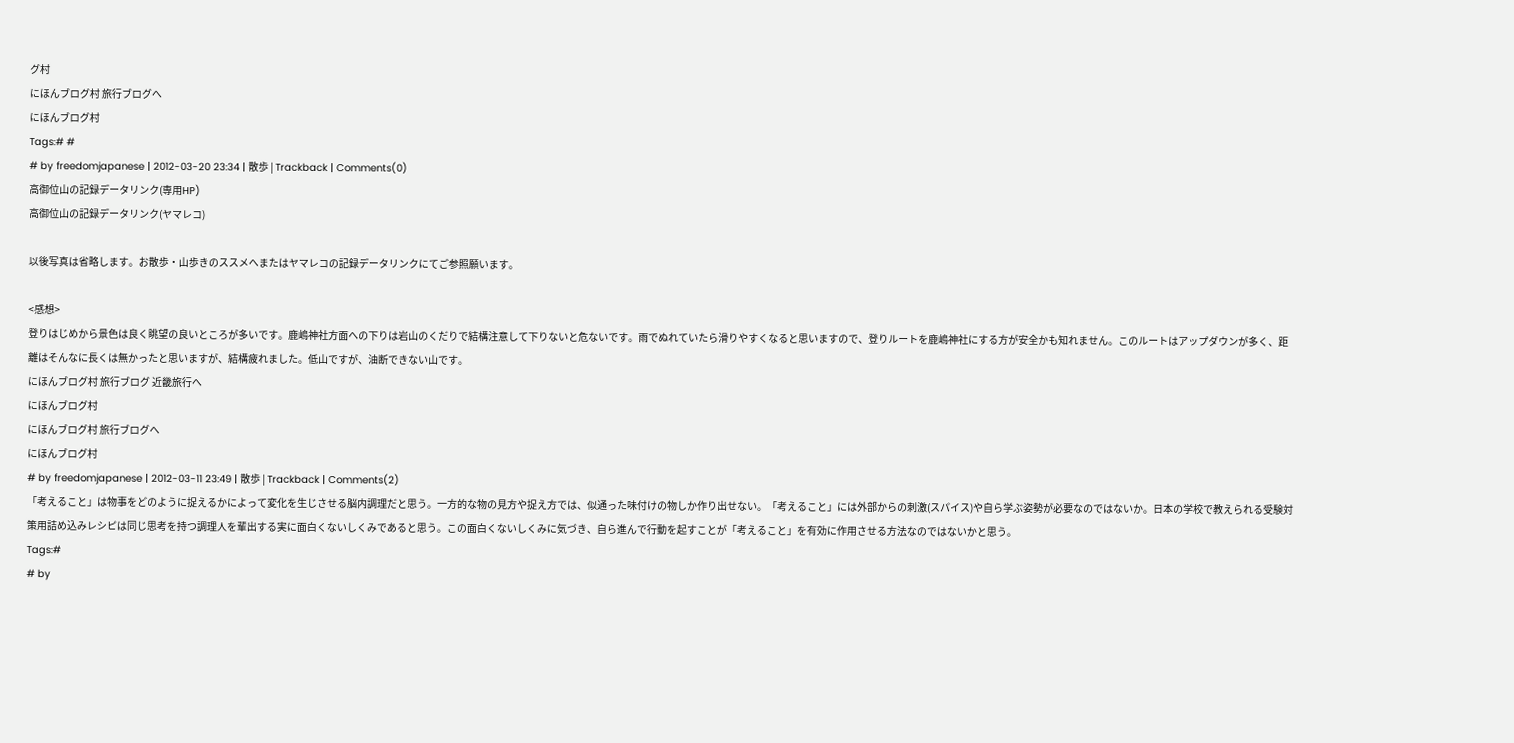グ村
にほんブログ村 旅行ブログへ
にほんブログ村
Tags:# #
# by freedomjapanese | 2012-03-20 23:34 | 散歩 | Trackback | Comments(0)
高御位山の記録データリンク(専用HP)
高御位山の記録データリンク(ヤマレコ)

以後写真は省略します。お散歩・山歩きのススメへまたはヤマレコの記録データリンクにてご参照願います。

<感想>
登りはじめから景色は良く眺望の良いところが多いです。鹿嶋神社方面への下りは岩山のくだりで結構注意して下りないと危ないです。雨でぬれていたら滑りやすくなると思いますので、登りルートを鹿嶋神社にする方が安全かも知れません。このルートはアップダウンが多く、距離はそんなに長くは無かったと思いますが、結構疲れました。低山ですが、油断できない山です。
にほんブログ村 旅行ブログ 近畿旅行へ
にほんブログ村
にほんブログ村 旅行ブログへ
にほんブログ村
# by freedomjapanese | 2012-03-11 23:49 | 散歩 | Trackback | Comments(2)
「考えること」は物事をどのように捉えるかによって変化を生じさせる脳内調理だと思う。一方的な物の見方や捉え方では、似通った味付けの物しか作り出せない。「考えること」には外部からの刺激(スパイス)や自ら学ぶ姿勢が必要なのではないか。日本の学校で教えられる受験対策用詰め込みレシピは同じ思考を持つ調理人を輩出する実に面白くないしくみであると思う。この面白くないしくみに気づき、自ら進んで行動を起すことが「考えること」を有効に作用させる方法なのではないかと思う。
Tags:#
# by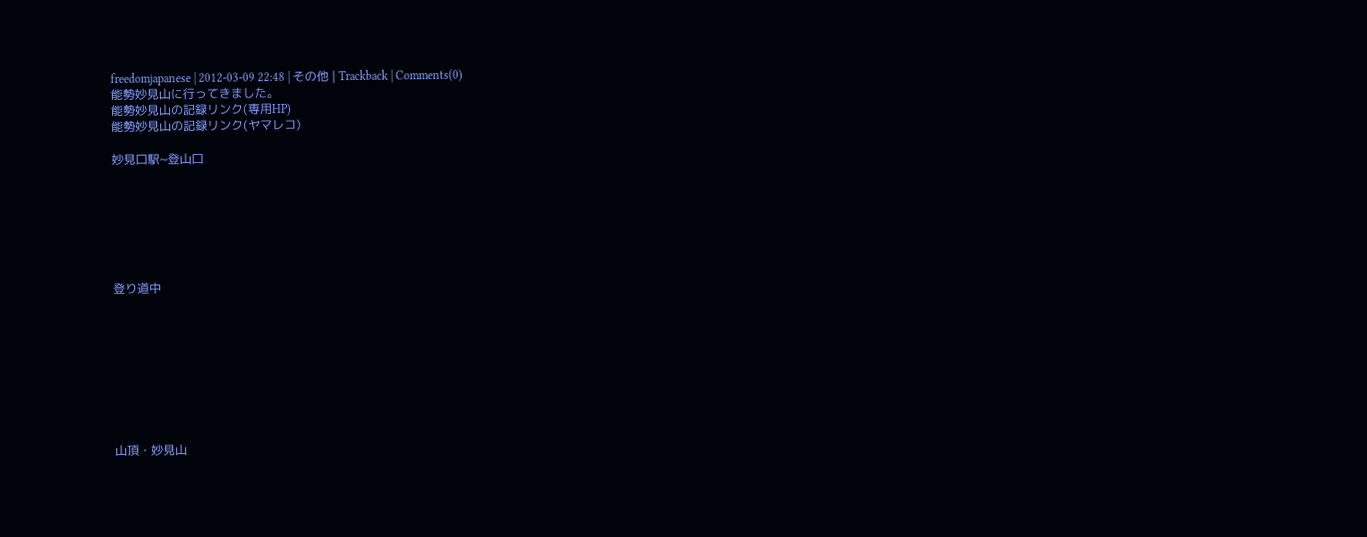freedomjapanese | 2012-03-09 22:48 | その他 | Trackback | Comments(0)
能勢妙見山に行ってきました。
能勢妙見山の記録リンク(専用HP)
能勢妙見山の記録リンク(ヤマレコ)

妙見口駅~登山口







登り道中









山頂・妙見山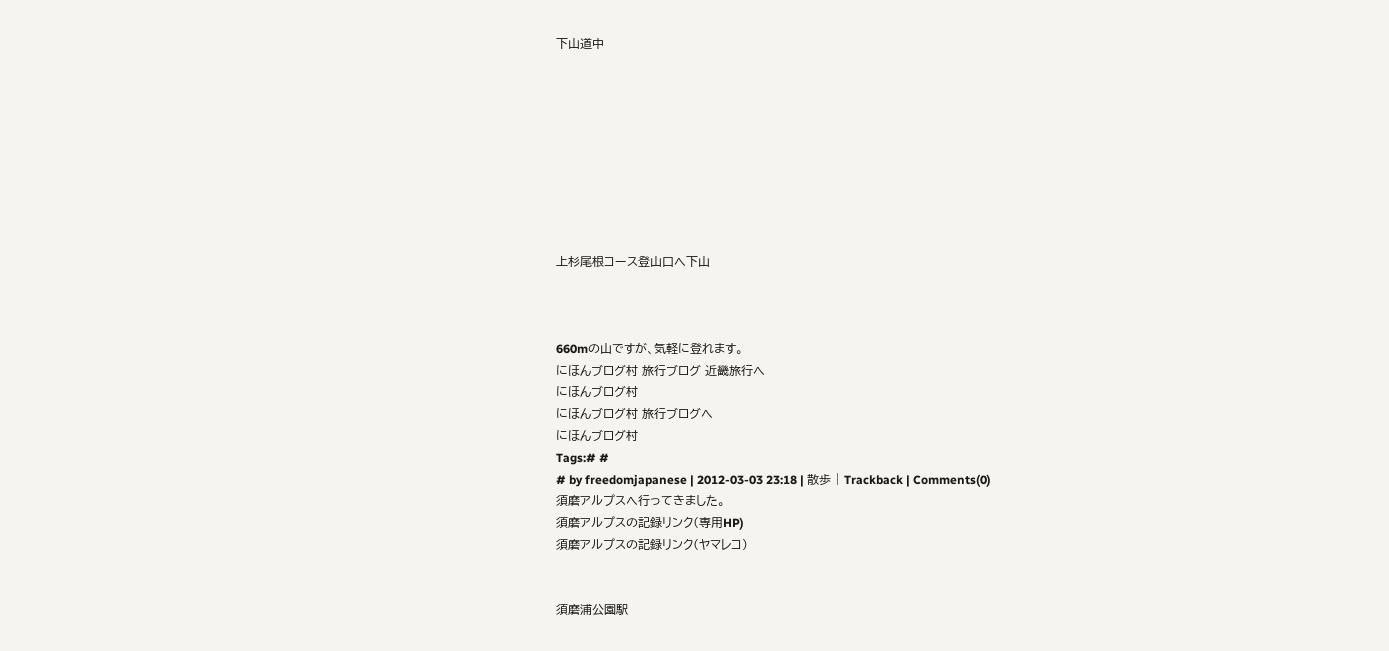下山道中









上杉尾根コース登山口へ下山



660mの山ですが、気軽に登れます。
にほんブログ村 旅行ブログ 近畿旅行へ
にほんブログ村
にほんブログ村 旅行ブログへ
にほんブログ村
Tags:# #
# by freedomjapanese | 2012-03-03 23:18 | 散歩 | Trackback | Comments(0)
須磨アルプスへ行ってきました。
須磨アルプスの記録リンク(専用HP)
須磨アルプスの記録リンク(ヤマレコ)


須磨浦公園駅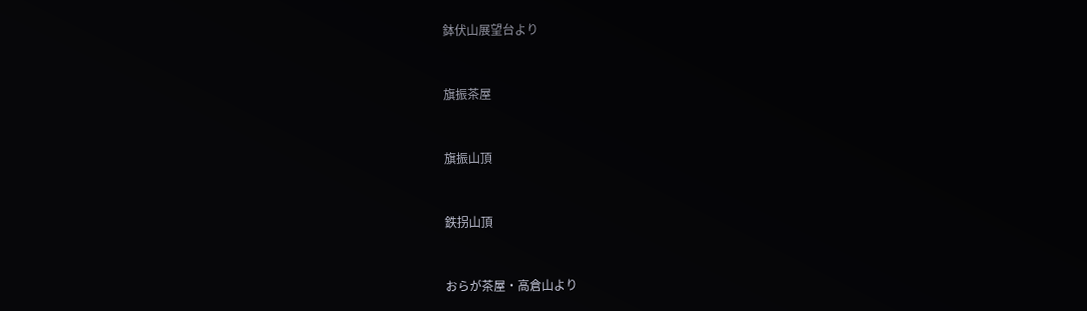鉢伏山展望台より



旗振茶屋



旗振山頂



鉄拐山頂



おらが茶屋・高倉山より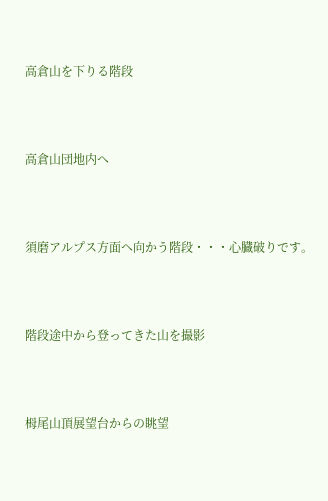高倉山を下りる階段



高倉山団地内へ



須磨アルプス方面へ向かう階段・・・心臓破りです。



階段途中から登ってきた山を撮影



栂尾山頂展望台からの眺望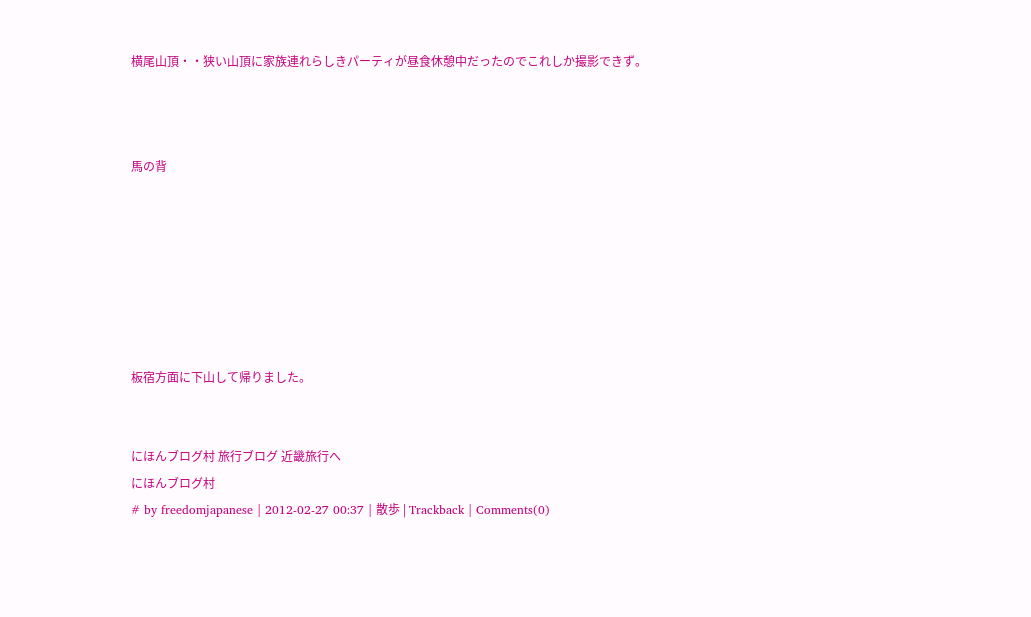横尾山頂・・狭い山頂に家族連れらしきパーティが昼食休憩中だったのでこれしか撮影できず。



馬の背







板宿方面に下山して帰りました。


にほんブログ村 旅行ブログ 近畿旅行へ
にほんブログ村
# by freedomjapanese | 2012-02-27 00:37 | 散歩 | Trackback | Comments(0)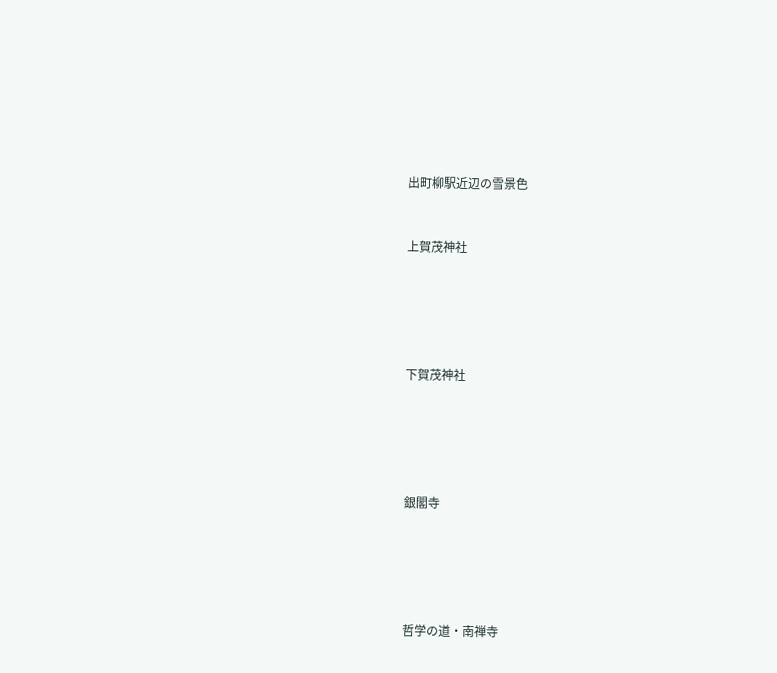出町柳駅近辺の雪景色



上賀茂神社







下賀茂神社







銀閣寺







哲学の道・南禅寺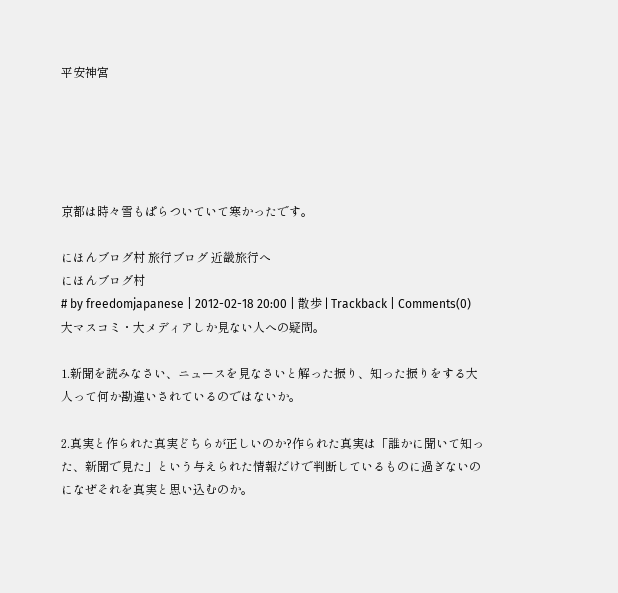平安神宮





京都は時々雪もぱらついていて寒かったです。

にほんブログ村 旅行ブログ 近畿旅行へ
にほんブログ村
# by freedomjapanese | 2012-02-18 20:00 | 散歩 | Trackback | Comments(0)
大マスコミ・大メディアしか見ない人への疑問。

1.新聞を読みなさい、ニュースを見なさいと解った振り、知った振りをする大人って何か勘違いされているのではないか。

2.真実と作られた真実どちらが正しいのか?作られた真実は「誰かに聞いて知った、新聞で見た」という与えられた情報だけで判断しているものに過ぎないのになぜそれを真実と思い込むのか。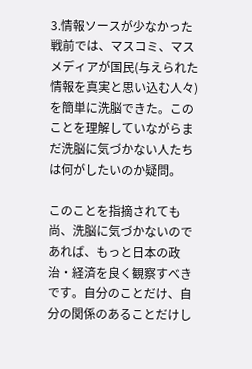3.情報ソースが少なかった戦前では、マスコミ、マスメディアが国民(与えられた情報を真実と思い込む人々)を簡単に洗脳できた。このことを理解していながらまだ洗脳に気づかない人たちは何がしたいのか疑問。

このことを指摘されても尚、洗脳に気づかないのであれば、もっと日本の政治・経済を良く観察すべきです。自分のことだけ、自分の関係のあることだけし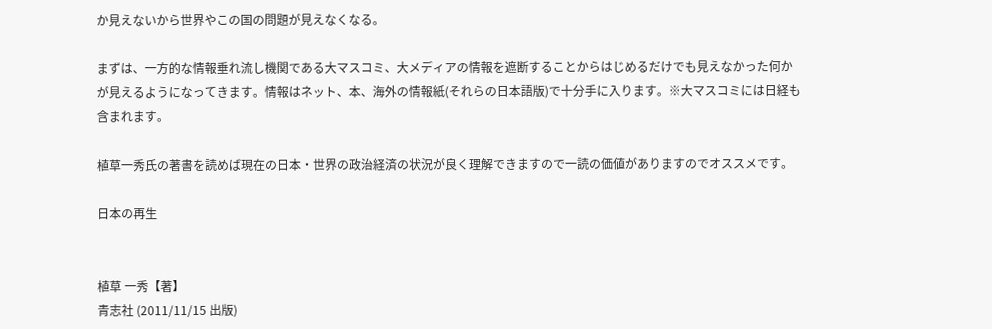か見えないから世界やこの国の問題が見えなくなる。

まずは、一方的な情報垂れ流し機関である大マスコミ、大メディアの情報を遮断することからはじめるだけでも見えなかった何かが見えるようになってきます。情報はネット、本、海外の情報紙(それらの日本語版)で十分手に入ります。※大マスコミには日経も含まれます。

植草一秀氏の著書を読めば現在の日本・世界の政治経済の状況が良く理解できますので一読の価値がありますのでオススメです。

日本の再生


植草 一秀【著】
青志社 (2011/11/15 出版)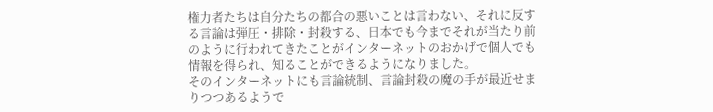権力者たちは自分たちの都合の悪いことは言わない、それに反する言論は弾圧・排除・封殺する、日本でも今までそれが当たり前のように行われてきたことがインターネットのおかげで個人でも情報を得られ、知ることができるようになりました。
そのインターネットにも言論統制、言論封殺の魔の手が最近せまりつつあるようで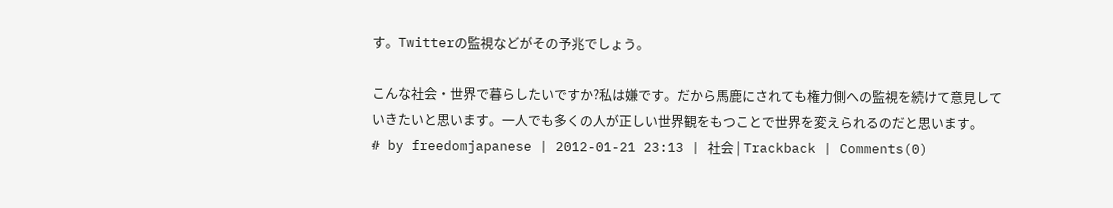す。Twitterの監視などがその予兆でしょう。

こんな社会・世界で暮らしたいですか?私は嫌です。だから馬鹿にされても権力側への監視を続けて意見していきたいと思います。一人でも多くの人が正しい世界観をもつことで世界を変えられるのだと思います。
# by freedomjapanese | 2012-01-21 23:13 | 社会 | Trackback | Comments(0)